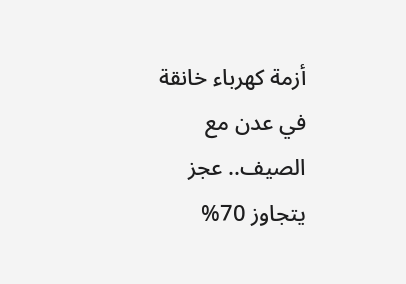أزمة كهرباء خانقة في عدن مع الصيف.. عجز يتجاوز 70%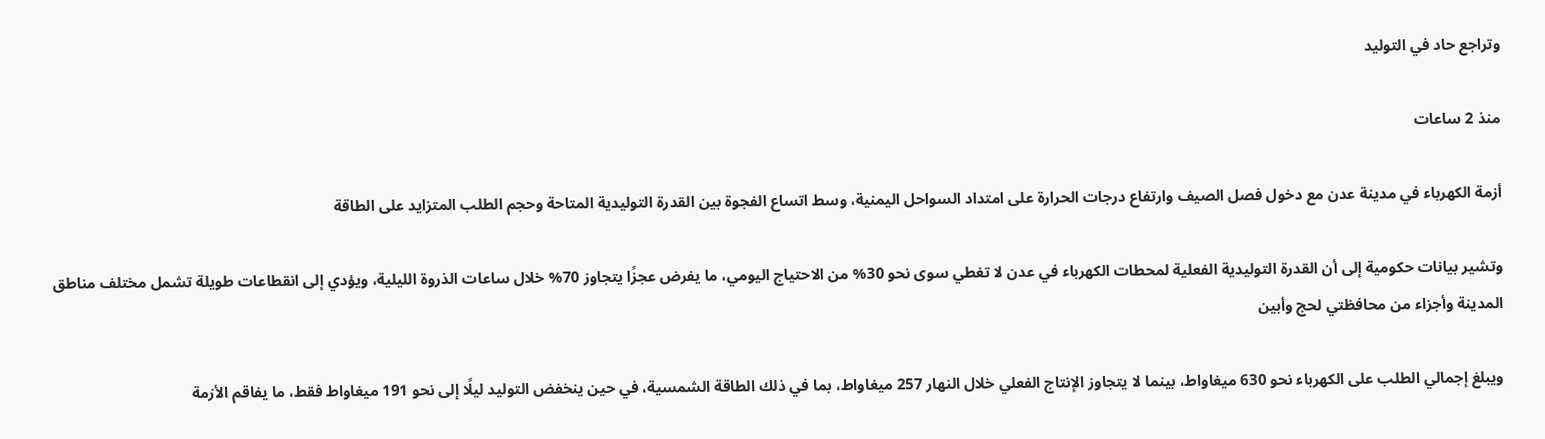وتراجع حاد في التوليد

منذ 2 ساعات

أزمة الكهرباء في مدينة عدن مع دخول فصل الصيف وارتفاع درجات الحرارة على امتداد السواحل اليمنية، وسط اتساع الفجوة بين القدرة التوليدية المتاحة وحجم الطلب المتزايد على الطاقة

وتشير بيانات حكومية إلى أن القدرة التوليدية الفعلية لمحطات الكهرباء في عدن لا تغطي سوى نحو 30% من الاحتياج اليومي، ما يفرض عجزًا يتجاوز 70% خلال ساعات الذروة الليلية، ويؤدي إلى انقطاعات طويلة تشمل مختلف مناطق المدينة وأجزاء من محافظتي لحج وأبين

ويبلغ إجمالي الطلب على الكهرباء نحو 630 ميغاواط، بينما لا يتجاوز الإنتاج الفعلي خلال النهار 257 ميغاواط، بما في ذلك الطاقة الشمسية، في حين ينخفض التوليد ليلًا إلى نحو 191 ميغاواط فقط، ما يفاقم الأزمة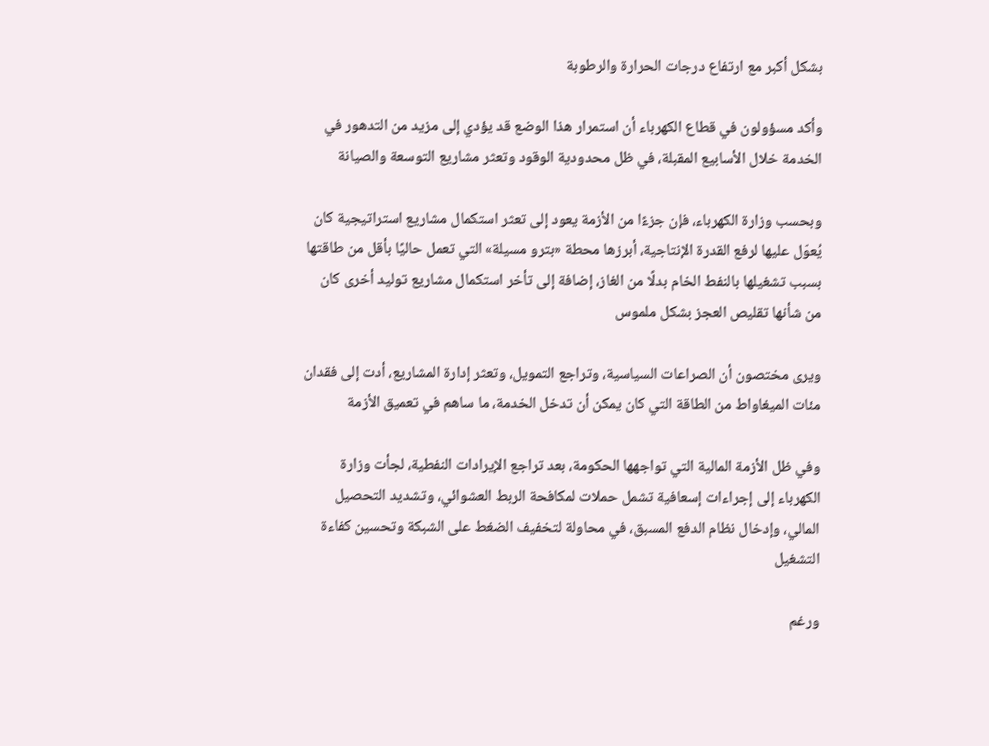بشكل أكبر مع ارتفاع درجات الحرارة والرطوبة

وأكد مسؤولون في قطاع الكهرباء أن استمرار هذا الوضع قد يؤدي إلى مزيد من التدهور في الخدمة خلال الأسابيع المقبلة، في ظل محدودية الوقود وتعثر مشاريع التوسعة والصيانة

وبحسب وزارة الكهرباء، فإن جزءًا من الأزمة يعود إلى تعثر استكمال مشاريع استراتيجية كان يُعوّل عليها لرفع القدرة الإنتاجية، أبرزها محطة «بترو مسيلة» التي تعمل حاليًا بأقل من طاقتها بسبب تشغيلها بالنفط الخام بدلًا من الغاز، إضافة إلى تأخر استكمال مشاريع توليد أخرى كان من شأنها تقليص العجز بشكل ملموس

ويرى مختصون أن الصراعات السياسية، وتراجع التمويل، وتعثر إدارة المشاريع، أدت إلى فقدان مئات الميغاواط من الطاقة التي كان يمكن أن تدخل الخدمة، ما ساهم في تعميق الأزمة

وفي ظل الأزمة المالية التي تواجهها الحكومة، بعد تراجع الإيرادات النفطية، لجأت وزارة الكهرباء إلى إجراءات إسعافية تشمل حملات لمكافحة الربط العشوائي، وتشديد التحصيل المالي، وإدخال نظام الدفع المسبق، في محاولة لتخفيف الضغط على الشبكة وتحسين كفاءة التشغيل

ورغم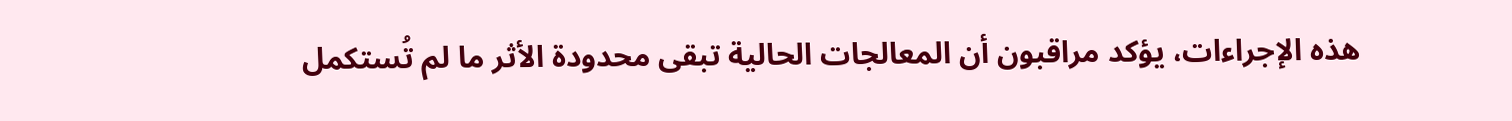هذه الإجراءات، يؤكد مراقبون أن المعالجات الحالية تبقى محدودة الأثر ما لم تُستكمل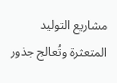مشاريع التوليد المتعثرة وتُعالج جذور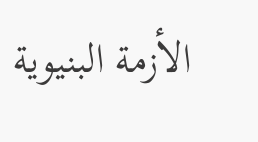الأزمة البنيوية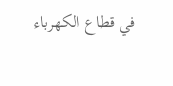في قطاع الكهرباء